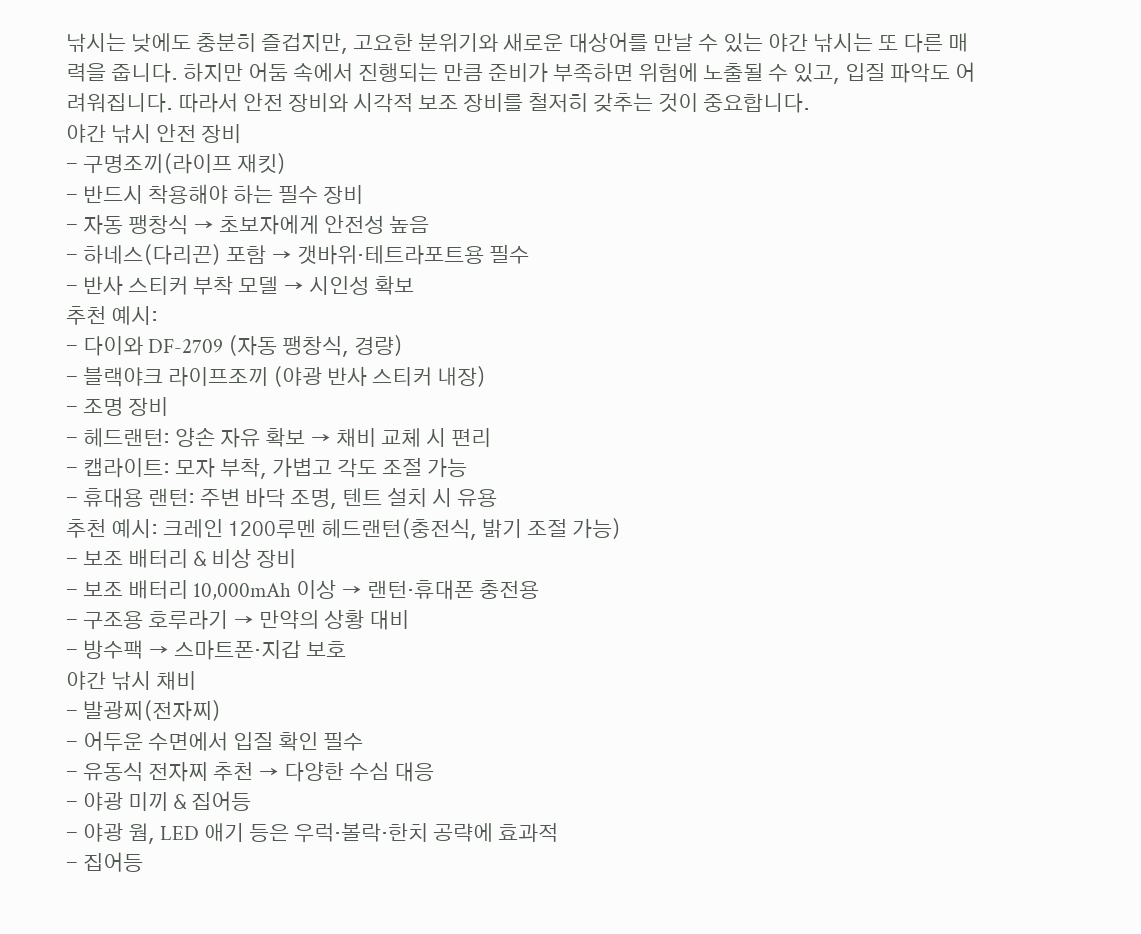낚시는 낮에도 충분히 즐겁지만, 고요한 분위기와 새로운 대상어를 만날 수 있는 야간 낚시는 또 다른 매력을 줍니다. 하지만 어둠 속에서 진행되는 만큼 준비가 부족하면 위험에 노출될 수 있고, 입질 파악도 어려워집니다. 따라서 안전 장비와 시각적 보조 장비를 철저히 갖추는 것이 중요합니다.
야간 낚시 안전 장비
- 구명조끼(라이프 재킷)
- 반드시 착용해야 하는 필수 장비
- 자동 팽창식 → 초보자에게 안전성 높음
- 하네스(다리끈) 포함 → 갯바위·테트라포트용 필수
- 반사 스티커 부착 모델 → 시인성 확보
추천 예시:
- 다이와 DF-2709 (자동 팽창식, 경량)
- 블랙야크 라이프조끼 (야광 반사 스티커 내장)
- 조명 장비
- 헤드랜턴: 양손 자유 확보 → 채비 교체 시 편리
- 캡라이트: 모자 부착, 가볍고 각도 조절 가능
- 휴대용 랜턴: 주변 바닥 조명, 텐트 설치 시 유용
추천 예시: 크레인 1200루멘 헤드랜턴(충전식, 밝기 조절 가능)
- 보조 배터리 & 비상 장비
- 보조 배터리 10,000mAh 이상 → 랜턴·휴대폰 충전용
- 구조용 호루라기 → 만약의 상황 대비
- 방수팩 → 스마트폰·지갑 보호
야간 낚시 채비
- 발광찌(전자찌)
- 어두운 수면에서 입질 확인 필수
- 유동식 전자찌 추천 → 다양한 수심 대응
- 야광 미끼 & 집어등
- 야광 웜, LED 애기 등은 우럭·볼락·한치 공략에 효과적
- 집어등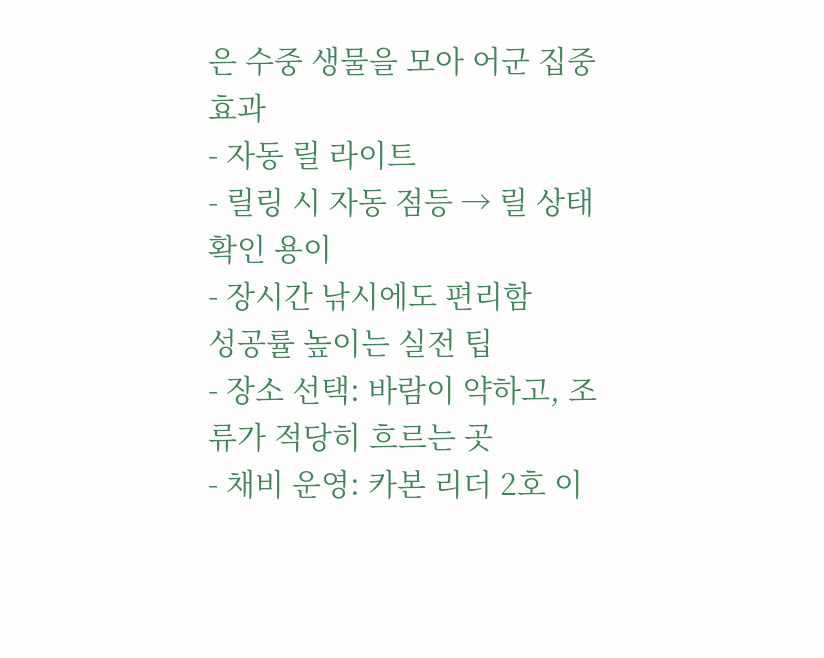은 수중 생물을 모아 어군 집중 효과
- 자동 릴 라이트
- 릴링 시 자동 점등 → 릴 상태 확인 용이
- 장시간 낚시에도 편리함
성공률 높이는 실전 팁
- 장소 선택: 바람이 약하고, 조류가 적당히 흐르는 곳
- 채비 운영: 카본 리더 2호 이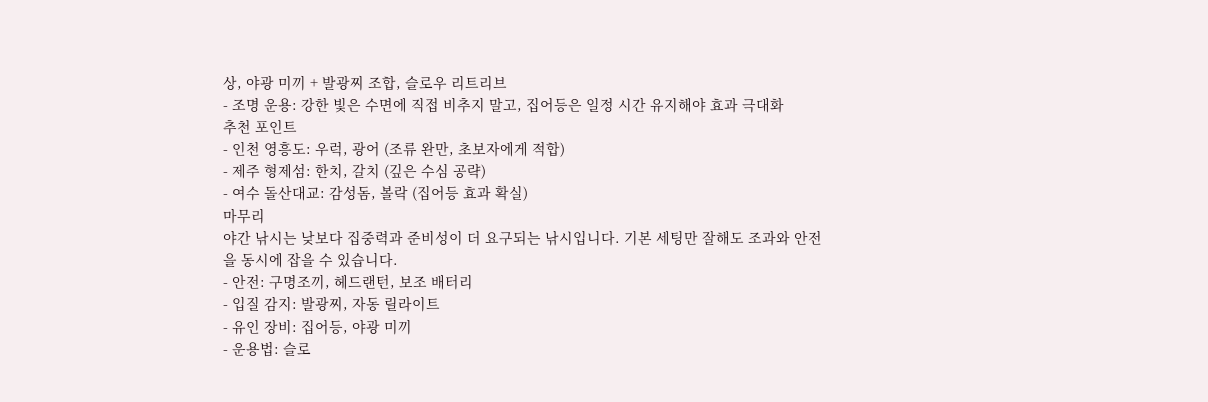상, 야광 미끼 + 발광찌 조합, 슬로우 리트리브
- 조명 운용: 강한 빛은 수면에 직접 비추지 말고, 집어등은 일정 시간 유지해야 효과 극대화
추천 포인트
- 인천 영흥도: 우럭, 광어 (조류 완만, 초보자에게 적합)
- 제주 형제섬: 한치, 갈치 (깊은 수심 공략)
- 여수 돌산대교: 감성돔, 볼락 (집어등 효과 확실)
마무리
야간 낚시는 낮보다 집중력과 준비성이 더 요구되는 낚시입니다. 기본 세팅만 잘해도 조과와 안전을 동시에 잡을 수 있습니다.
- 안전: 구명조끼, 헤드랜턴, 보조 배터리
- 입질 감지: 발광찌, 자동 릴라이트
- 유인 장비: 집어등, 야광 미끼
- 운용법: 슬로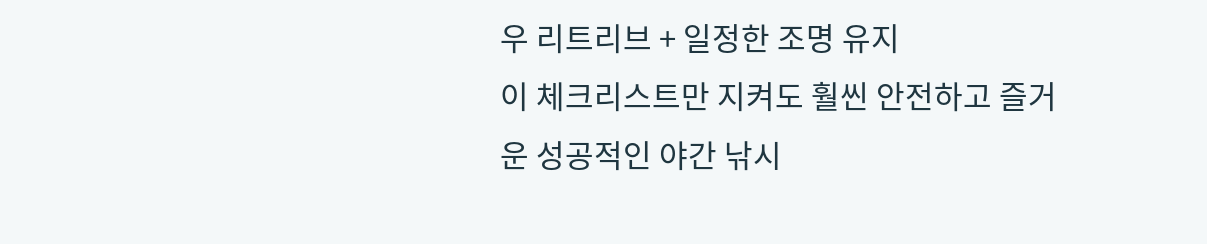우 리트리브 + 일정한 조명 유지
이 체크리스트만 지켜도 훨씬 안전하고 즐거운 성공적인 야간 낚시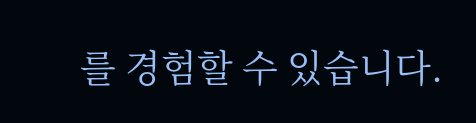를 경험할 수 있습니다.